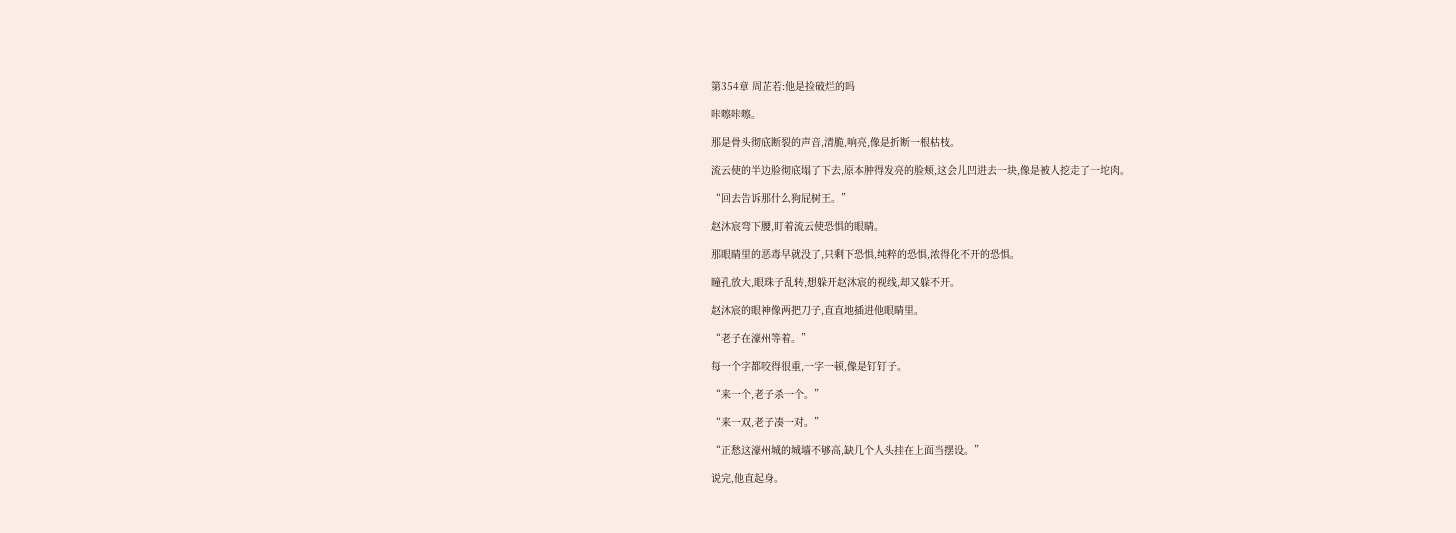第354章 周芷若:他是捡破烂的吗

咔嚓咔嚓。

那是骨头彻底断裂的声音,清脆,响亮,像是折断一根枯枝。

流云使的半边脸彻底塌了下去,原本肿得发亮的脸颊,这会儿凹进去一块,像是被人挖走了一坨肉。

“回去告诉那什么狗屁树王。”

赵沐宸弯下腰,盯着流云使恐惧的眼睛。

那眼睛里的恶毒早就没了,只剩下恐惧,纯粹的恐惧,浓得化不开的恐惧。

瞳孔放大,眼珠子乱转,想躲开赵沐宸的视线,却又躲不开。

赵沐宸的眼神像两把刀子,直直地插进他眼睛里。

“老子在濠州等着。”

每一个字都咬得很重,一字一顿,像是钉钉子。

“来一个,老子杀一个。”

“来一双,老子凑一对。”

“正愁这濠州城的城墙不够高,缺几个人头挂在上面当摆设。”

说完,他直起身。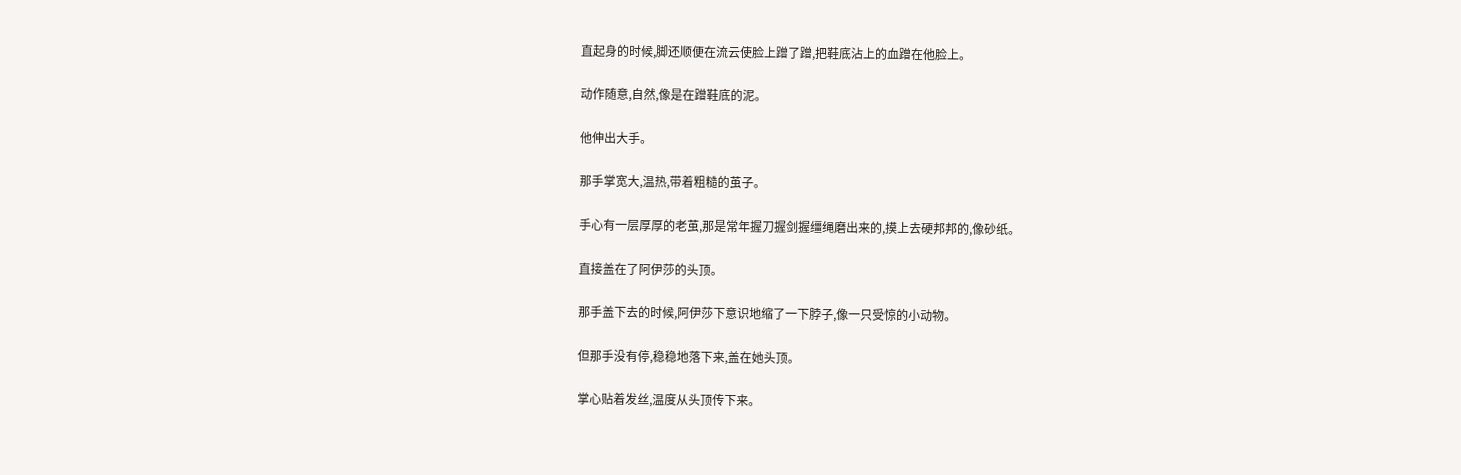直起身的时候,脚还顺便在流云使脸上蹭了蹭,把鞋底沾上的血蹭在他脸上。

动作随意,自然,像是在蹭鞋底的泥。

他伸出大手。

那手掌宽大,温热,带着粗糙的茧子。

手心有一层厚厚的老茧,那是常年握刀握剑握缰绳磨出来的,摸上去硬邦邦的,像砂纸。

直接盖在了阿伊莎的头顶。

那手盖下去的时候,阿伊莎下意识地缩了一下脖子,像一只受惊的小动物。

但那手没有停,稳稳地落下来,盖在她头顶。

掌心贴着发丝,温度从头顶传下来。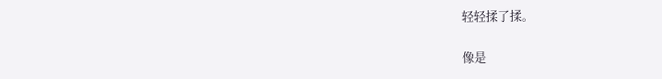轻轻揉了揉。

像是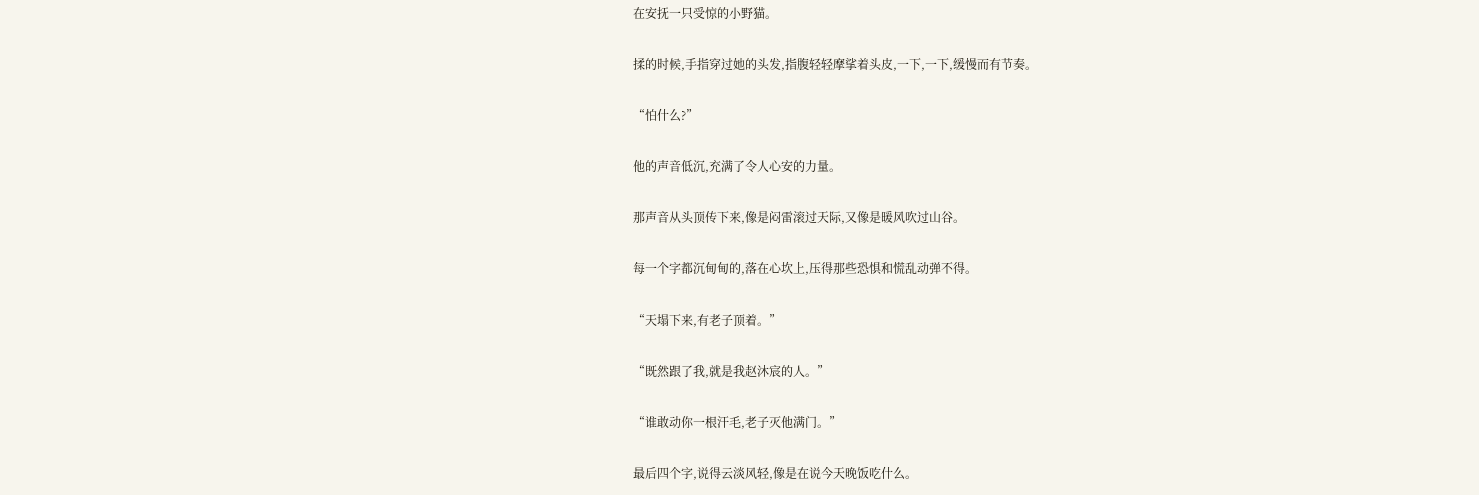在安抚一只受惊的小野猫。

揉的时候,手指穿过她的头发,指腹轻轻摩挲着头皮,一下,一下,缓慢而有节奏。

“怕什么?”

他的声音低沉,充满了令人心安的力量。

那声音从头顶传下来,像是闷雷滚过天际,又像是暖风吹过山谷。

每一个字都沉甸甸的,落在心坎上,压得那些恐惧和慌乱动弹不得。

“天塌下来,有老子顶着。”

“既然跟了我,就是我赵沐宸的人。”

“谁敢动你一根汗毛,老子灭他满门。”

最后四个字,说得云淡风轻,像是在说今天晚饭吃什么。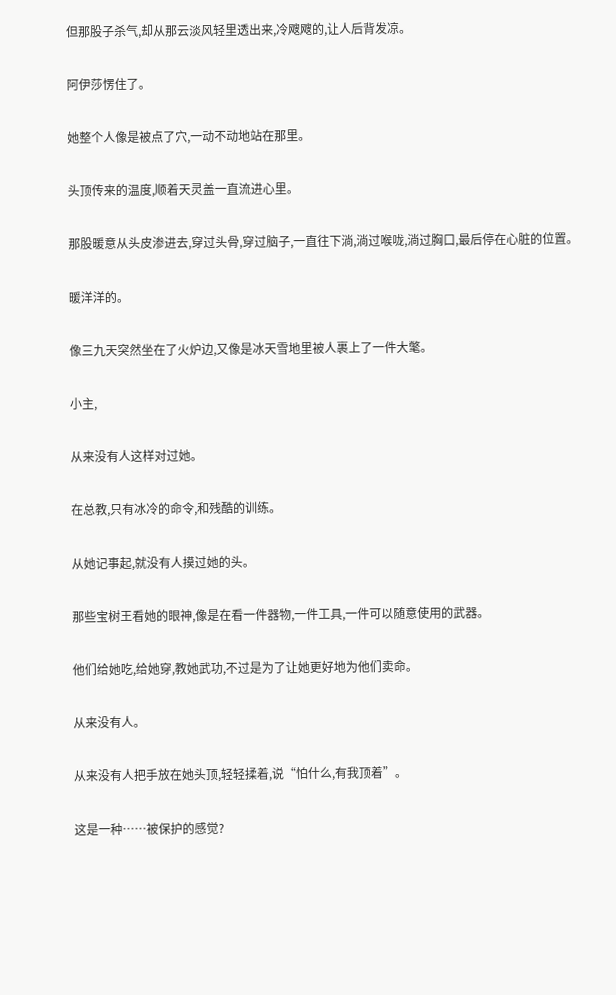但那股子杀气,却从那云淡风轻里透出来,冷飕飕的,让人后背发凉。

阿伊莎愣住了。

她整个人像是被点了穴,一动不动地站在那里。

头顶传来的温度,顺着天灵盖一直流进心里。

那股暖意从头皮渗进去,穿过头骨,穿过脑子,一直往下淌,淌过喉咙,淌过胸口,最后停在心脏的位置。

暖洋洋的。

像三九天突然坐在了火炉边,又像是冰天雪地里被人裹上了一件大氅。

小主,

从来没有人这样对过她。

在总教,只有冰冷的命令,和残酷的训练。

从她记事起,就没有人摸过她的头。

那些宝树王看她的眼神,像是在看一件器物,一件工具,一件可以随意使用的武器。

他们给她吃,给她穿,教她武功,不过是为了让她更好地为他们卖命。

从来没有人。

从来没有人把手放在她头顶,轻轻揉着,说“怕什么,有我顶着”。

这是一种……被保护的感觉?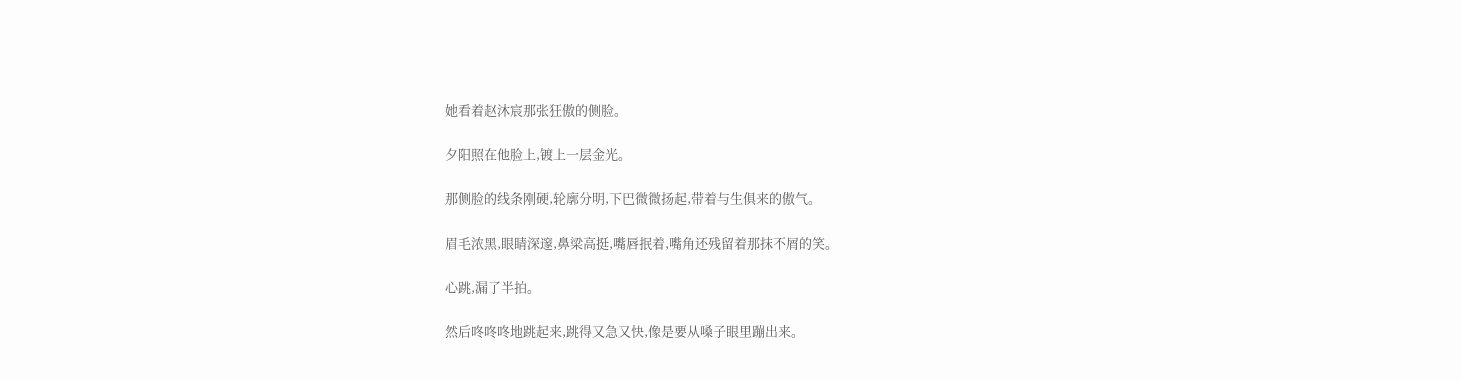她看着赵沐宸那张狂傲的侧脸。

夕阳照在他脸上,镀上一层金光。

那侧脸的线条刚硬,轮廓分明,下巴微微扬起,带着与生俱来的傲气。

眉毛浓黑,眼睛深邃,鼻梁高挺,嘴唇抿着,嘴角还残留着那抹不屑的笑。

心跳,漏了半拍。

然后咚咚咚地跳起来,跳得又急又快,像是要从嗓子眼里蹦出来。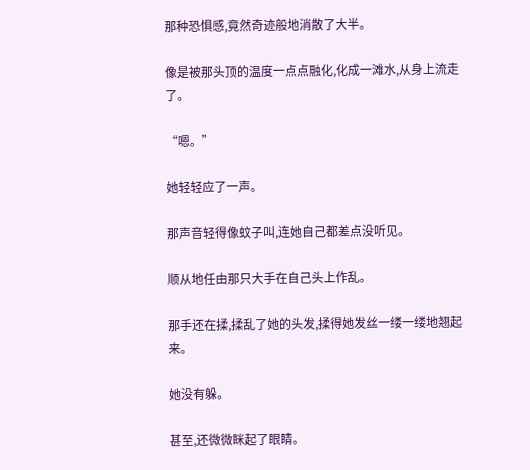那种恐惧感,竟然奇迹般地消散了大半。

像是被那头顶的温度一点点融化,化成一滩水,从身上流走了。

“嗯。”

她轻轻应了一声。

那声音轻得像蚊子叫,连她自己都差点没听见。

顺从地任由那只大手在自己头上作乱。

那手还在揉,揉乱了她的头发,揉得她发丝一缕一缕地翘起来。

她没有躲。

甚至,还微微眯起了眼睛。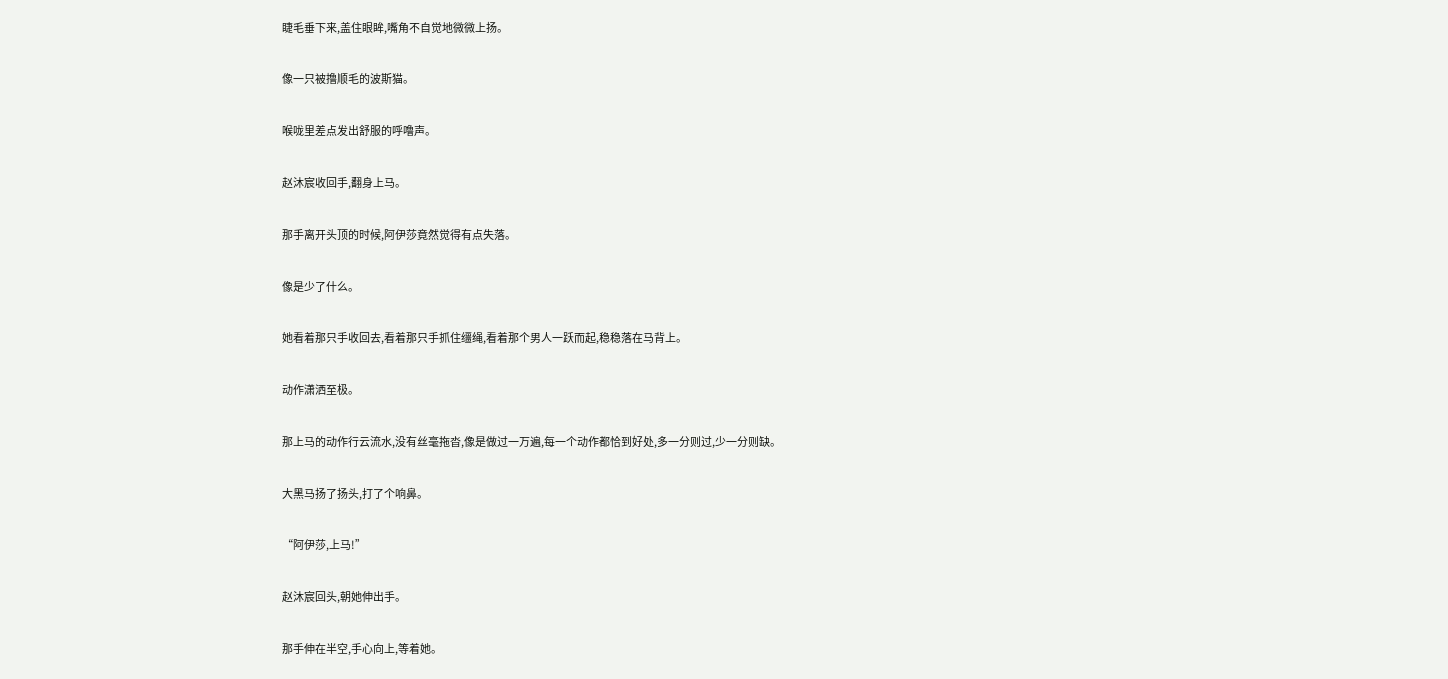睫毛垂下来,盖住眼眸,嘴角不自觉地微微上扬。

像一只被撸顺毛的波斯猫。

喉咙里差点发出舒服的呼噜声。

赵沐宸收回手,翻身上马。

那手离开头顶的时候,阿伊莎竟然觉得有点失落。

像是少了什么。

她看着那只手收回去,看着那只手抓住缰绳,看着那个男人一跃而起,稳稳落在马背上。

动作潇洒至极。

那上马的动作行云流水,没有丝毫拖沓,像是做过一万遍,每一个动作都恰到好处,多一分则过,少一分则缺。

大黑马扬了扬头,打了个响鼻。

“阿伊莎,上马!”

赵沐宸回头,朝她伸出手。

那手伸在半空,手心向上,等着她。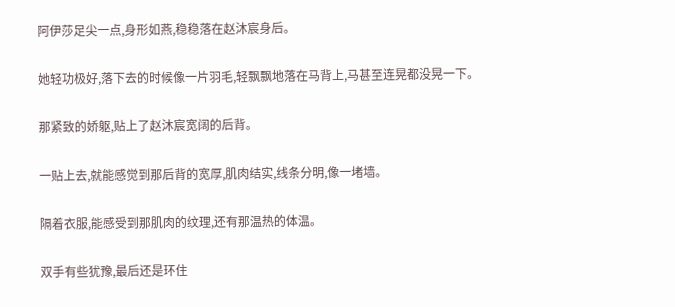阿伊莎足尖一点,身形如燕,稳稳落在赵沐宸身后。

她轻功极好,落下去的时候像一片羽毛,轻飘飘地落在马背上,马甚至连晃都没晃一下。

那紧致的娇躯,贴上了赵沐宸宽阔的后背。

一贴上去,就能感觉到那后背的宽厚,肌肉结实,线条分明,像一堵墙。

隔着衣服,能感受到那肌肉的纹理,还有那温热的体温。

双手有些犹豫,最后还是环住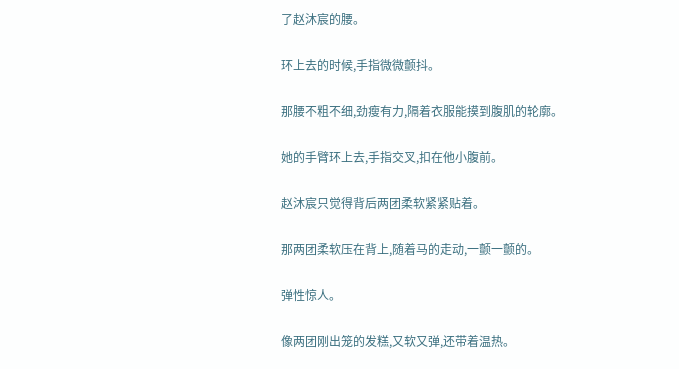了赵沐宸的腰。

环上去的时候,手指微微颤抖。

那腰不粗不细,劲瘦有力,隔着衣服能摸到腹肌的轮廓。

她的手臂环上去,手指交叉,扣在他小腹前。

赵沐宸只觉得背后两团柔软紧紧贴着。

那两团柔软压在背上,随着马的走动,一颤一颤的。

弹性惊人。

像两团刚出笼的发糕,又软又弹,还带着温热。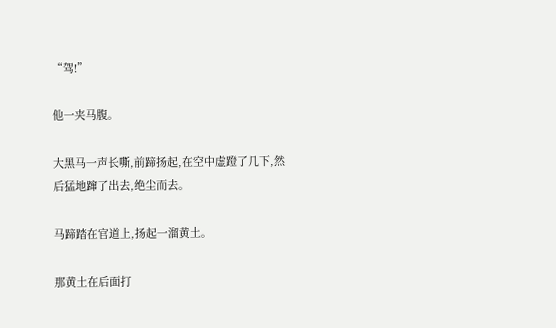“驾!”

他一夹马腹。

大黑马一声长嘶,前蹄扬起,在空中虚蹬了几下,然后猛地蹿了出去,绝尘而去。

马蹄踏在官道上,扬起一溜黄土。

那黄土在后面打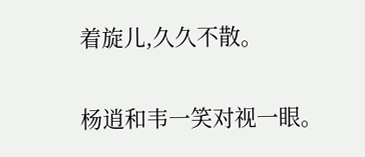着旋儿,久久不散。

杨逍和韦一笑对视一眼。